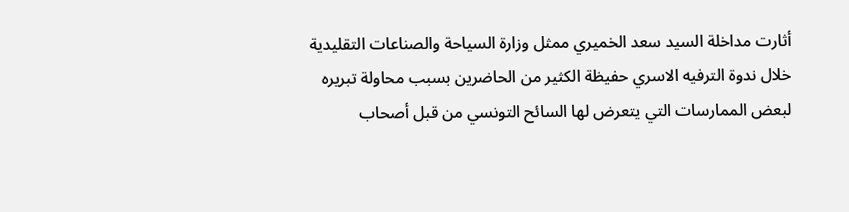أثارت مداخلة السيد سعد الخميري ممثل وزارة السياحة والصناعات التقليدية خلال ندوة الترفيه الاسري حفيظة الكثير من الحاضرين بسبب محاولة تبريره لبعض الممارسات التي يتعرض لها السائح التونسي من قبل أصحاب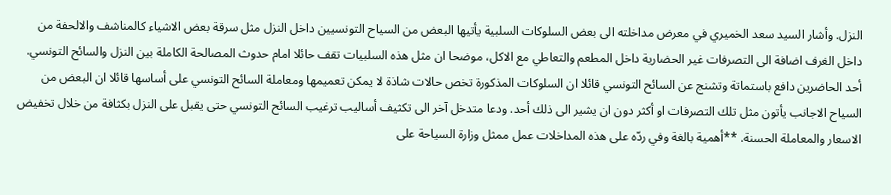النزل. وأشار السيد سعد الخميري في معرض مداخلته الى بعض السلوكات السلبية يأتيها البعض من السياح التونسيين داخل النزل مثل سرقة بعض الاشياء كالمناشف والالحفة من داخل الغرف اضافة الى التصرفات غير الحضارية داخل المطعم والتعاطي مع الاكل، موضحا ان مثل هذه السلبيات تقف حائلا امام حدوث المصالحة الكاملة بين النزل والسائح التونسي. أحد الحاضرين دافع باستماتة وتشنج عن السائح التونسي قائلا ان السلوكات المذكورة تخص حالات شاذة لا يمكن تعميمها ومعاملة السائح التونسي على أساسها قائلا ان البعض من السياح الاجانب يأتون مثل تلك التصرفات او أكثر دون ان يشير الى ذلك أحد. ودعا متدخل آخر الى تكثيف أساليب ترغيب السائح التونسي حتى يقبل على النزل بكثافة من خلال تخفيض الاسعار والمعاملة الحسنة. **أهمية بالغة وفي ردّه على هذه المداخلات عمل ممثل وزارة السياحة على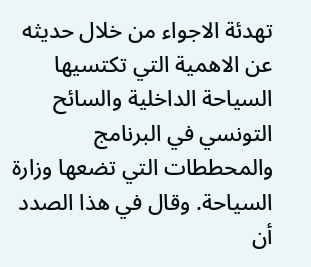تهدئة الاجواء من خلال حديثه عن الاهمية التي تكتسيها السياحة الداخلية والسائح التونسي في البرنامج والمحططات التي تضعها وزارة السياحة. وقال في هذا الصدد أن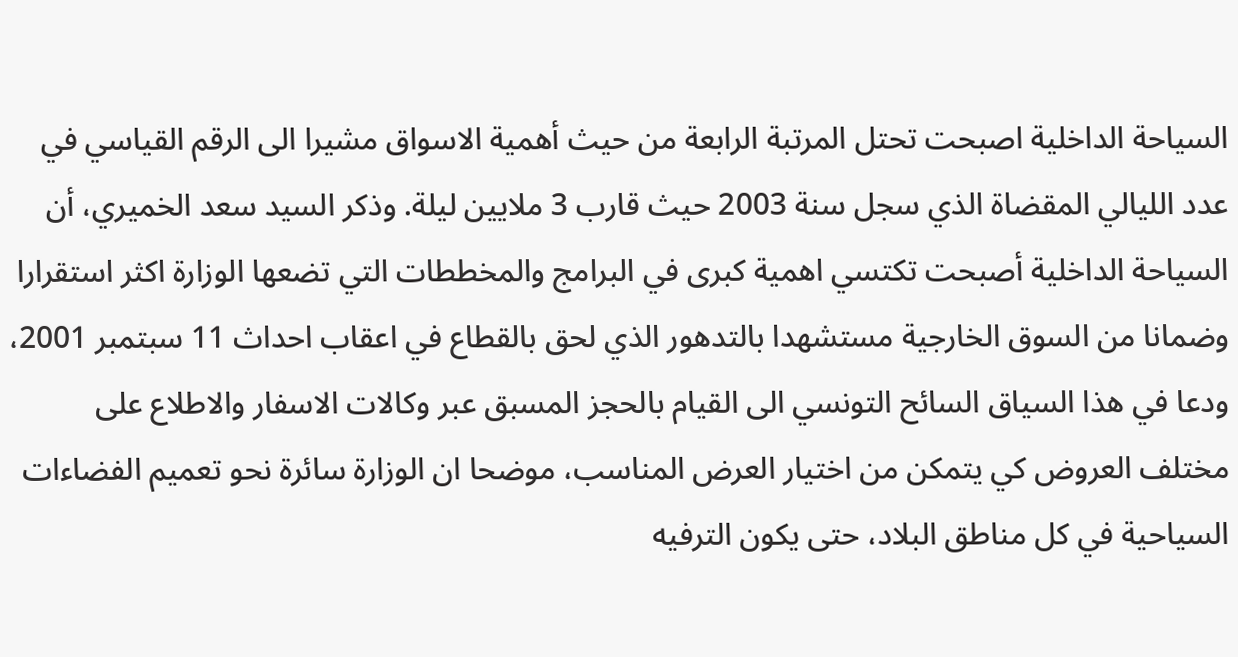السياحة الداخلية اصبحت تحتل المرتبة الرابعة من حيث أهمية الاسواق مشيرا الى الرقم القياسي في عدد الليالي المقضاة الذي سجل سنة 2003 حيث قارب 3 ملايين ليلة. وذكر السيد سعد الخميري، أن السياحة الداخلية أصبحت تكتسي اهمية كبرى في البرامج والمخططات التي تضعها الوزارة اكثر استقرارا وضمانا من السوق الخارجية مستشهدا بالتدهور الذي لحق بالقطاع في اعقاب احداث 11 سبتمبر 2001، ودعا في هذا السياق السائح التونسي الى القيام بالحجز المسبق عبر وكالات الاسفار والاطلاع على مختلف العروض كي يتمكن من اختيار العرض المناسب، موضحا ان الوزارة سائرة نحو تعميم الفضاءات السياحية في كل مناطق البلاد، حتى يكون الترفيه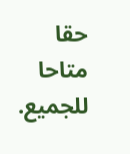حقا متاحا للجميع.